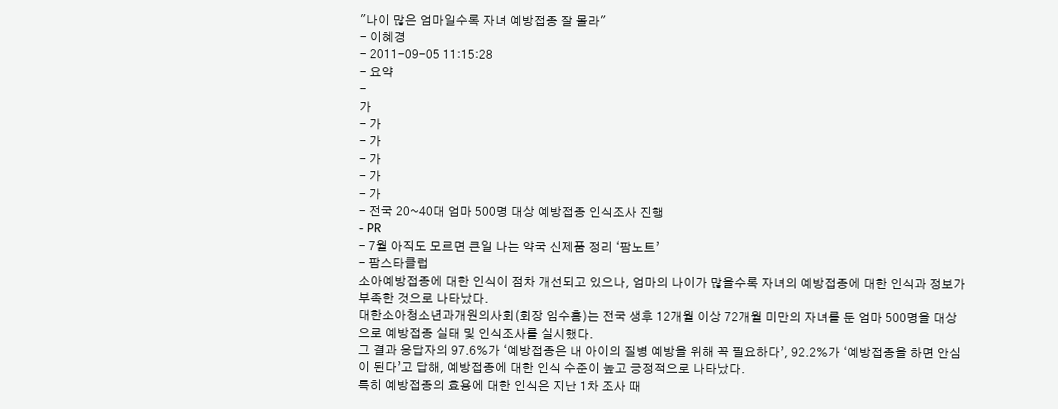"나이 많은 엄마일수록 자녀 예방접종 잘 몰라"
- 이혜경
- 2011-09-05 11:15:28
- 요약
-
가
- 가
- 가
- 가
- 가
- 가
- 전국 20~40대 엄마 500명 대상 예방접종 인식조사 진행
- PR
- 7월 아직도 모르면 큰일 나는 약국 신제품 정리 ‘팜노트’
- 팜스타클럽
소아예방접종에 대한 인식이 점차 개선되고 있으나, 엄마의 나이가 많을수록 자녀의 예방접종에 대한 인식과 정보가 부족한 것으로 나타났다.
대한소아청소년과개원의사회(회장 임수흠)는 전국 생후 12개월 이상 72개월 미만의 자녀를 둔 엄마 500명을 대상으로 예방접종 실태 및 인식조사를 실시했다.
그 결과 응답자의 97.6%가 ‘예방접종은 내 아이의 질병 예방을 위해 꼭 필요하다’, 92.2%가 ‘예방접종을 하면 안심이 된다’고 답해, 예방접종에 대한 인식 수준이 높고 긍정적으로 나타났다.
특히 예방접종의 효용에 대한 인식은 지난 1차 조사 때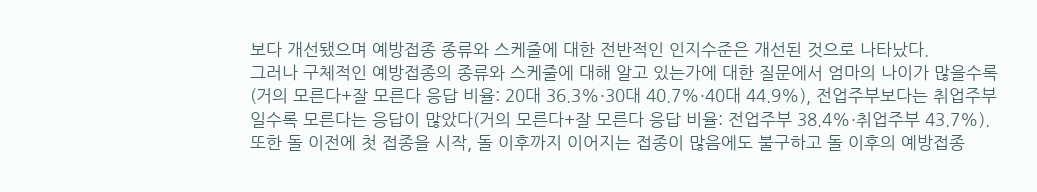보다 개선됐으며 예방접종 종류와 스케줄에 대한 전반적인 인지수준은 개선된 것으로 나타났다.
그러나 구체적인 예방접종의 종류와 스케줄에 대해 알고 있는가에 대한 질문에서 엄마의 나이가 많을수록(거의 모른다+잘 모른다 응답 비율: 20대 36.3%·30대 40.7%·40대 44.9%), 전업주부보다는 취업주부일수록 모른다는 응답이 많았다(거의 모른다+잘 모른다 응답 비율: 전업주부 38.4%·취업주부 43.7%).
또한 돌 이전에 첫 접종을 시작, 돌 이후까지 이어지는 접종이 많음에도 불구하고 돌 이후의 예방접종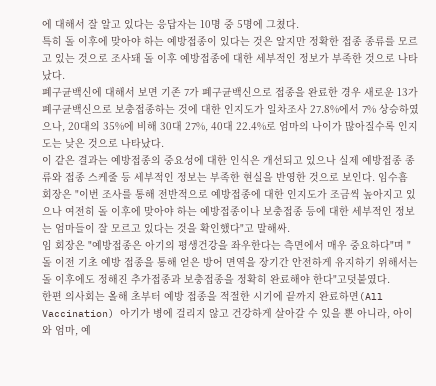에 대해서 잘 알고 있다는 응답자는 10명 중 5명에 그쳤다.
특히 돌 이후에 맞아야 하는 예방접종이 있다는 것은 알지만 정확한 접종 종류를 모르고 있는 것으로 조사돼 돌 이후 예방접종에 대한 세부적인 정보가 부족한 것으로 나타났다.
폐구균백신에 대해서 보면 기존 7가 폐구균백신으로 접종을 완료한 경우 새로운 13가 폐구균백신으로 보충접종하는 것에 대한 인지도가 일차조사 27.8%에서 7% 상승하였으나, 20대의 35%에 비해 30대 27%, 40대 22.4%로 엄마의 나이가 많아질수록 인지도는 낮은 것으로 나타났다.
이 같은 결과는 예방접종의 중요성에 대한 인식은 개선되고 있으나 실제 예방접종 종류와 접종 스케줄 등 세부적인 정보는 부족한 현실을 반영한 것으로 보인다. 임수흠 회장은 "이번 조사를 통해 전반적으로 예방접종에 대한 인지도가 조금씩 높아지고 있으나 여전히 돌 이후에 맞아야 하는 예방접종이나 보충접종 등에 대한 세부적인 정보는 엄마들이 잘 모르고 있다는 것을 확인했다"고 말해싸.
임 회장은 "예방접종은 아기의 평생건강을 좌우한다는 측면에서 매우 중요하다"며 "돌 이전 기초 예방 접종을 통해 얻은 방어 면역을 장기간 안전하게 유지하기 위해서는 돌 이후에도 정해진 추가접종과 보충접종을 정확히 완료해야 한다"고덧붙였다.
한편 의사회는 올해 초부터 예방 접종을 적절한 시기에 끝까지 완료하면(All Vaccination) 아기가 병에 걸리지 않고 건강하게 살아갈 수 있을 뿐 아니라, 아이와 엄마, 예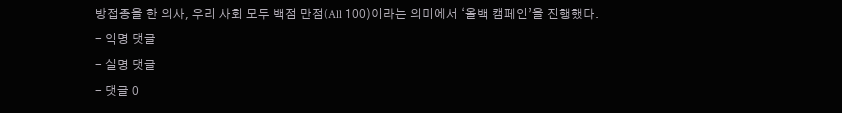방접종을 한 의사, 우리 사회 모두 백점 만점(All 100)이라는 의미에서 ‘올백 캠페인’을 진행했다.
- 익명 댓글
- 실명 댓글
- 댓글 0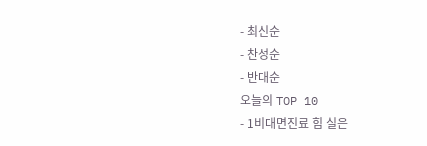- 최신순
- 찬성순
- 반대순
오늘의 TOP 10
- 1비대면진료 힘 실은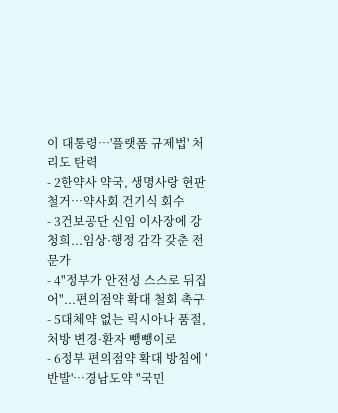이 대통령…'플랫폼 규제법' 처리도 탄력
- 2한약사 약국, 생명사랑 현판 철거…약사회 건기식 회수
- 3건보공단 신임 이사장에 강청희...임상·행정 감각 갖춘 전문가
- 4"정부가 안전성 스스로 뒤집어"...편의점약 확대 철회 촉구
- 5대체약 없는 릭시아나 품절, 처방 변경·환자 뺑뺑이로
- 6정부 편의점약 확대 방침에 '반발'…경남도약 "국민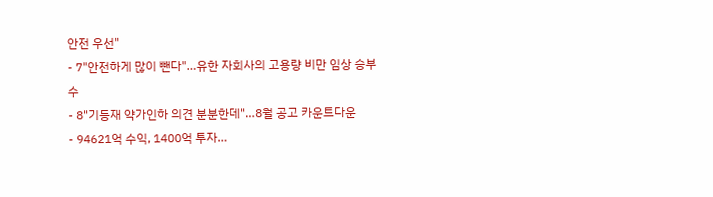안전 우선"
- 7"안전하게 많이 뺀다"…유한 자회사의 고용량 비만 임상 승부수
- 8"기등재 약가인하 의견 분분한데"…8월 공고 카운트다운
- 94621억 수익, 1400억 투자…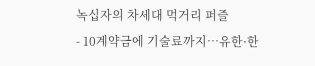녹십자의 차세대 먹거리 퍼즐
- 10계약금에 기술료까지…유한·한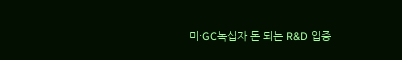미·GC녹십자 돈 되는 R&D 입증